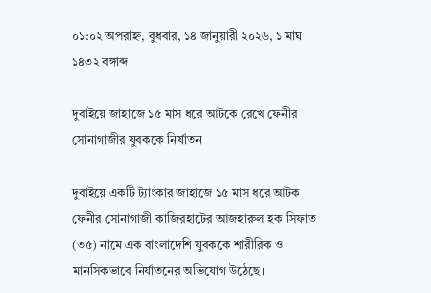০১:০২ অপরাহ্ন, বুধবার, ১৪ জানুয়ারী ২০২৬, ১ মাঘ ১৪৩২ বঙ্গাব্দ

দুবাইয়ে জাহাজে ১৫ মাস ধরে আটকে রেখে ফেনীর সোনাগাজীর যুবককে নির্যাতন

দুবাইয়ে একটি ট্যাংকার জাহাজে ১৫ মাস ধরে আটক ফেনীর সোনাগাজী কাজিরহাটের আজহারুল হক সিফাত (৩৫) নামে এক বাংলাদেশি যুবককে শারীরিক ও মানসিকভাবে নির্যাতনের অভিযোগ উঠেছে।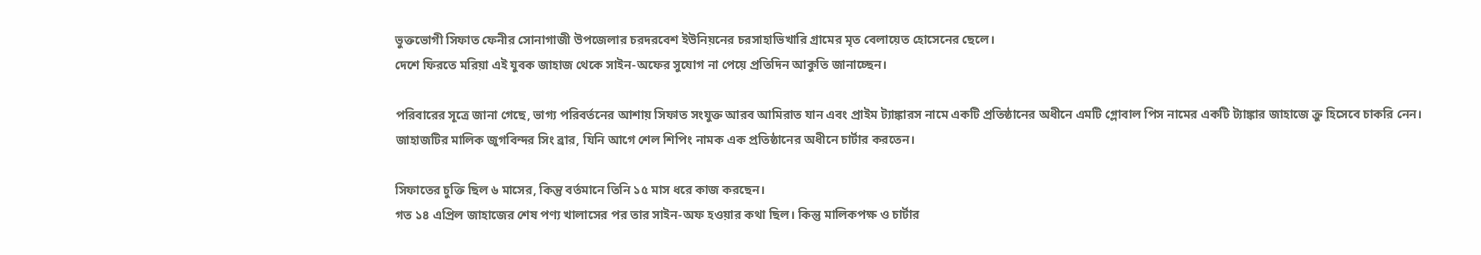ভুক্তভোগী সিফাত ফেনীর সোনাগাজী উপজেলার চরদরবেশ ইউনিয়নের চরসাহাভিখারি গ্রামের মৃত বেলায়েত হোসেনের ছেলে।
দেশে ফিরতে মরিয়া এই যুবক জাহাজ থেকে সাইন-অফের সুযোগ না পেয়ে প্রতিদিন আকুতি জানাচ্ছেন।

পরিবারের সূত্রে জানা গেছে, ভাগ্য পরিবর্তনের আশায় সিফাত সংযুক্ত আরব আমিরাত যান এবং প্রাইম ট্যাঙ্কারস নামে একটি প্রতিষ্ঠানের অধীনে এমটি গ্লোবাল পিস নামের একটি ট্যাঙ্কার জাহাজে ক্রু হিসেবে চাকরি নেন।
জাহাজটির মালিক জুগবিন্দর সিং ব্রার, যিনি আগে শেল শিপিং নামক এক প্রতিষ্ঠানের অধীনে চার্টার করতেন।

সিফাতের চুক্তি ছিল ৬ মাসের, কিন্তু বর্তমানে তিনি ১৫ মাস ধরে কাজ করছেন।
গত ১৪ এপ্রিল জাহাজের শেষ পণ্য খালাসের পর তার সাইন-অফ হওয়ার কথা ছিল। কিন্তু মালিকপক্ষ ও চার্টার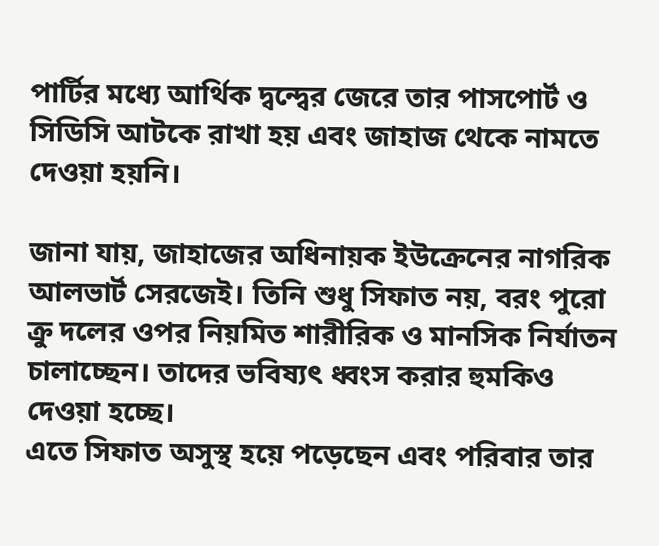পার্টির মধ্যে আর্থিক দ্বন্দ্বের জেরে তার পাসপোর্ট ও সিডিসি আটকে রাখা হয় এবং জাহাজ থেকে নামতে দেওয়া হয়নি।

জানা যায়, জাহাজের অধিনায়ক ইউক্রেনের নাগরিক আলভার্ট সেরজেই। তিনি শুধু সিফাত নয়, বরং পুরো ক্রু দলের ওপর নিয়মিত শারীরিক ও মানসিক নির্যাতন চালাচ্ছেন। তাদের ভবিষ্যৎ ধ্বংস করার হুমকিও দেওয়া হচ্ছে।
এতে সিফাত অসুস্থ হয়ে পড়েছেন এবং পরিবার তার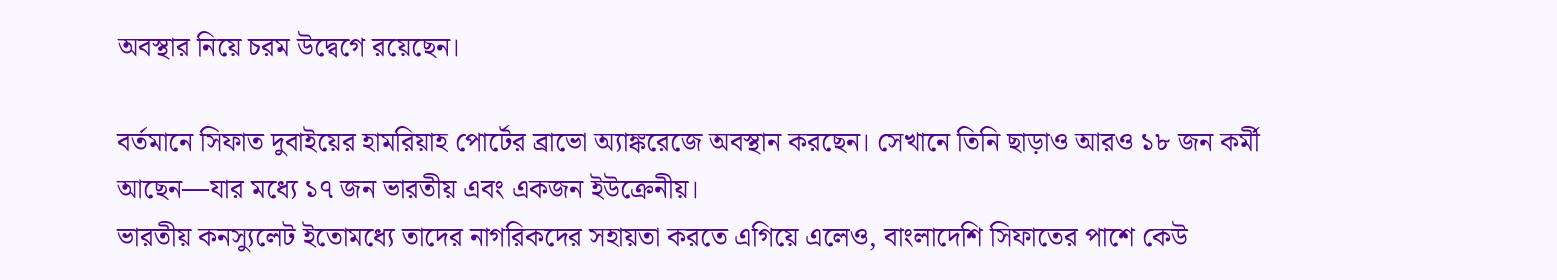অবস্থার নিয়ে চরম উদ্বেগে রয়েছেন।

বর্তমানে সিফাত দুবাইয়ের হামরিয়াহ পোর্টের ব্রাভো অ্যাঙ্করেজে অবস্থান করছেন। সেখানে তিনি ছাড়াও আরও ১৮ জন কর্মী আছেন—যার মধ্যে ১৭ জন ভারতীয় এবং একজন ইউক্রেনীয়।
ভারতীয় কনস্যুলেট ইতোমধ্যে তাদের নাগরিকদের সহায়তা করতে এগিয়ে এলেও, বাংলাদেশি সিফাতের পাশে কেউ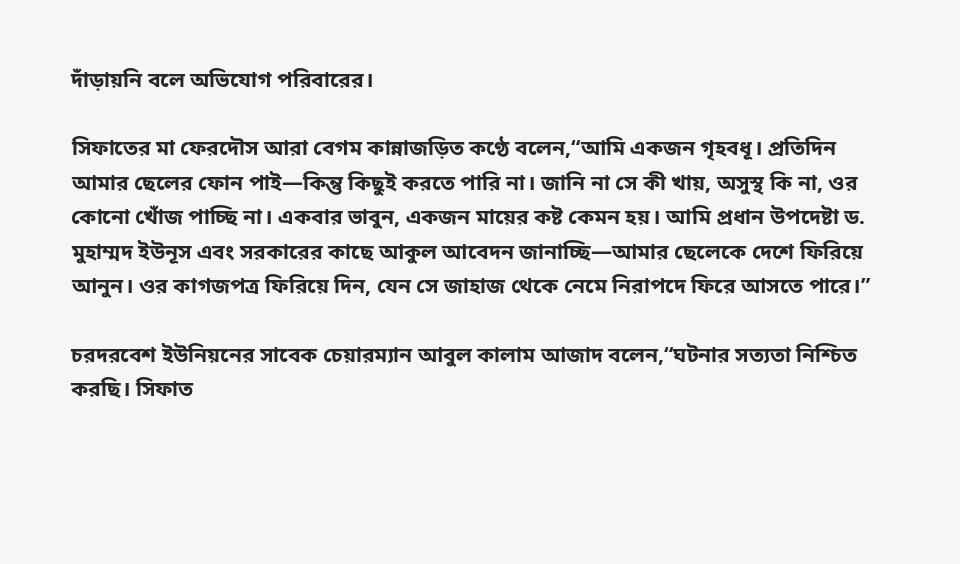দাঁড়ায়নি বলে অভিযোগ পরিবারের।

সিফাতের মা ফেরদৌস আরা বেগম কান্নাজড়িত কণ্ঠে বলেন,“আমি একজন গৃহবধূ। প্রতিদিন আমার ছেলের ফোন পাই—কিন্তু কিছুই করতে পারি না। জানি না সে কী খায়, অসুস্থ কি না, ওর কোনো খোঁজ পাচ্ছি না। একবার ভাবুন, একজন মায়ের কষ্ট কেমন হয়। আমি প্রধান উপদেষ্টা ড. মুহাম্মদ ইউনূস এবং সরকারের কাছে আকুল আবেদন জানাচ্ছি—আমার ছেলেকে দেশে ফিরিয়ে আনুন। ওর কাগজপত্র ফিরিয়ে দিন, যেন সে জাহাজ থেকে নেমে নিরাপদে ফিরে আসতে পারে।”

চরদরবেশ ইউনিয়নের সাবেক চেয়ারম্যান আবুল কালাম আজাদ বলেন,“ঘটনার সত্যতা নিশ্চিত করছি। সিফাত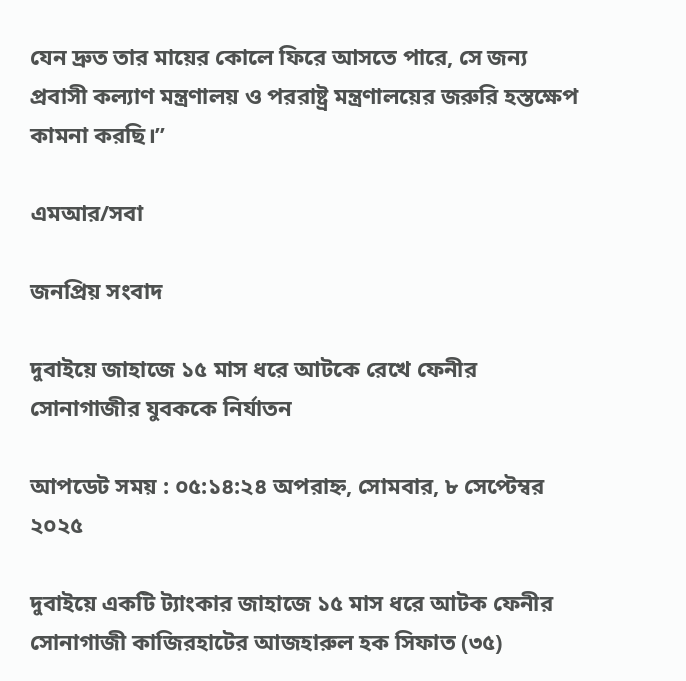যেন দ্রুত তার মায়ের কোলে ফিরে আসতে পারে, সে জন্য প্রবাসী কল্যাণ মন্ত্রণালয় ও পররাষ্ট্র মন্ত্রণালয়ের জরুরি হস্তক্ষেপ কামনা করছি।”

এমআর/সবা

জনপ্রিয় সংবাদ

দুবাইয়ে জাহাজে ১৫ মাস ধরে আটকে রেখে ফেনীর সোনাগাজীর যুবককে নির্যাতন

আপডেট সময় : ০৫:১৪:২৪ অপরাহ্ন, সোমবার, ৮ সেপ্টেম্বর ২০২৫

দুবাইয়ে একটি ট্যাংকার জাহাজে ১৫ মাস ধরে আটক ফেনীর সোনাগাজী কাজিরহাটের আজহারুল হক সিফাত (৩৫)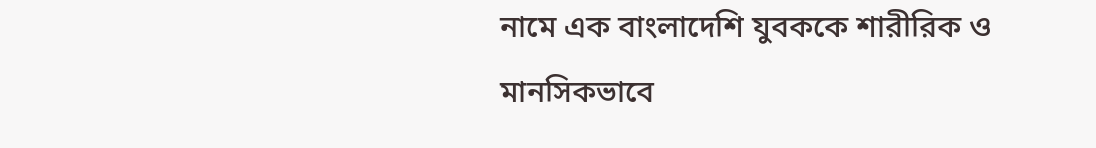নামে এক বাংলাদেশি যুবককে শারীরিক ও মানসিকভাবে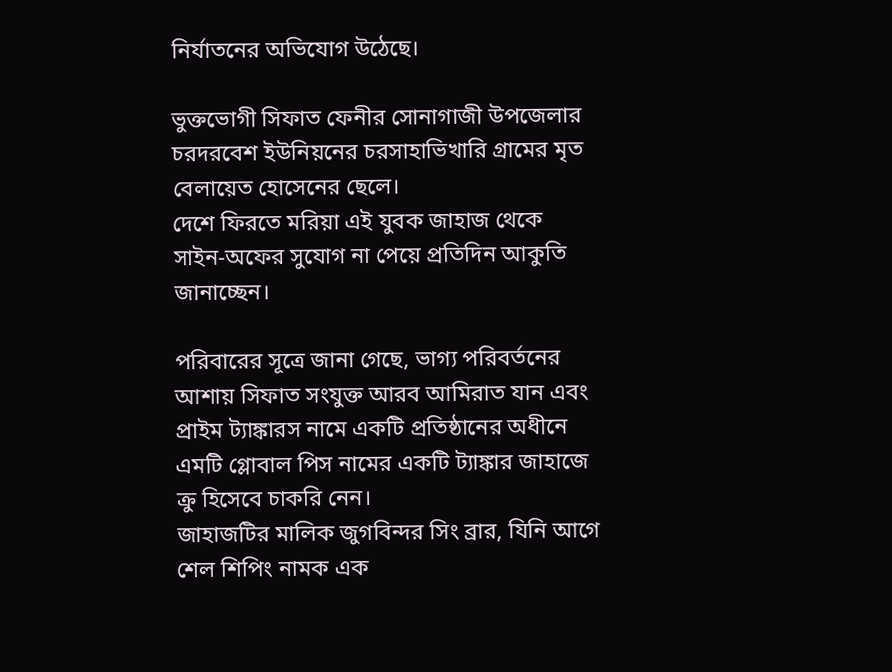নির্যাতনের অভিযোগ উঠেছে।

ভুক্তভোগী সিফাত ফেনীর সোনাগাজী উপজেলার চরদরবেশ ইউনিয়নের চরসাহাভিখারি গ্রামের মৃত বেলায়েত হোসেনের ছেলে।
দেশে ফিরতে মরিয়া এই যুবক জাহাজ থেকে সাইন-অফের সুযোগ না পেয়ে প্রতিদিন আকুতি জানাচ্ছেন।

পরিবারের সূত্রে জানা গেছে, ভাগ্য পরিবর্তনের আশায় সিফাত সংযুক্ত আরব আমিরাত যান এবং প্রাইম ট্যাঙ্কারস নামে একটি প্রতিষ্ঠানের অধীনে এমটি গ্লোবাল পিস নামের একটি ট্যাঙ্কার জাহাজে ক্রু হিসেবে চাকরি নেন।
জাহাজটির মালিক জুগবিন্দর সিং ব্রার, যিনি আগে শেল শিপিং নামক এক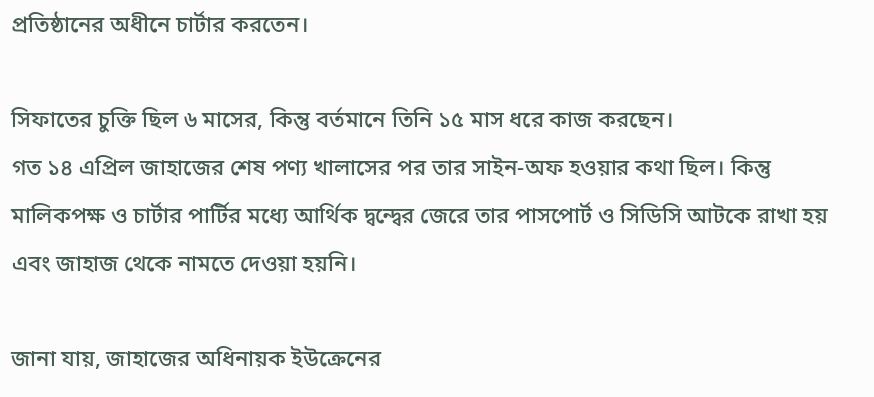প্রতিষ্ঠানের অধীনে চার্টার করতেন।

সিফাতের চুক্তি ছিল ৬ মাসের, কিন্তু বর্তমানে তিনি ১৫ মাস ধরে কাজ করছেন।
গত ১৪ এপ্রিল জাহাজের শেষ পণ্য খালাসের পর তার সাইন-অফ হওয়ার কথা ছিল। কিন্তু মালিকপক্ষ ও চার্টার পার্টির মধ্যে আর্থিক দ্বন্দ্বের জেরে তার পাসপোর্ট ও সিডিসি আটকে রাখা হয় এবং জাহাজ থেকে নামতে দেওয়া হয়নি।

জানা যায়, জাহাজের অধিনায়ক ইউক্রেনের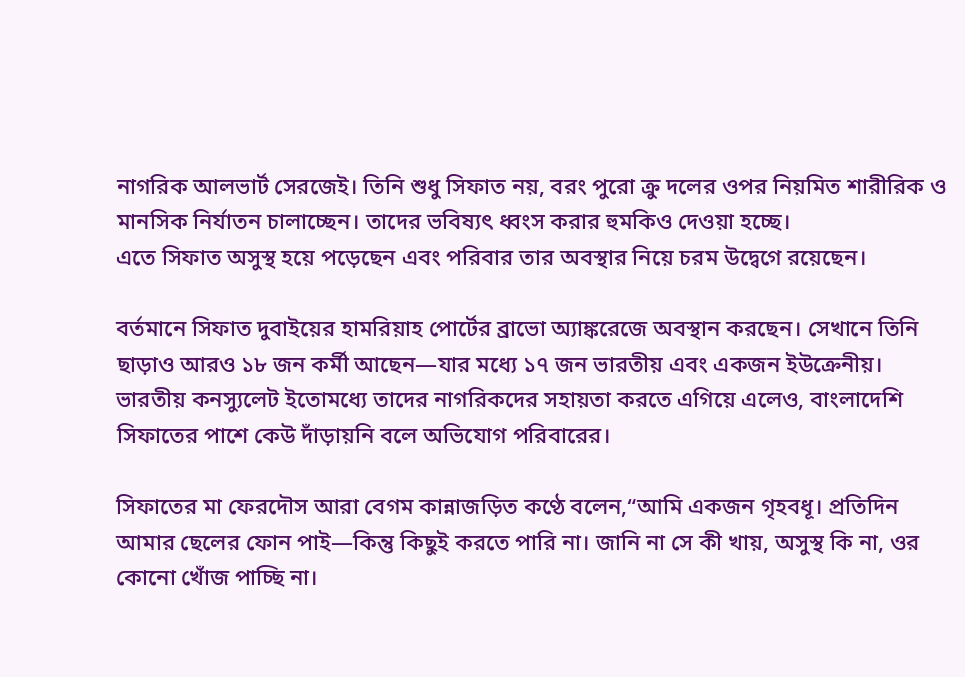নাগরিক আলভার্ট সেরজেই। তিনি শুধু সিফাত নয়, বরং পুরো ক্রু দলের ওপর নিয়মিত শারীরিক ও মানসিক নির্যাতন চালাচ্ছেন। তাদের ভবিষ্যৎ ধ্বংস করার হুমকিও দেওয়া হচ্ছে।
এতে সিফাত অসুস্থ হয়ে পড়েছেন এবং পরিবার তার অবস্থার নিয়ে চরম উদ্বেগে রয়েছেন।

বর্তমানে সিফাত দুবাইয়ের হামরিয়াহ পোর্টের ব্রাভো অ্যাঙ্করেজে অবস্থান করছেন। সেখানে তিনি ছাড়াও আরও ১৮ জন কর্মী আছেন—যার মধ্যে ১৭ জন ভারতীয় এবং একজন ইউক্রেনীয়।
ভারতীয় কনস্যুলেট ইতোমধ্যে তাদের নাগরিকদের সহায়তা করতে এগিয়ে এলেও, বাংলাদেশি সিফাতের পাশে কেউ দাঁড়ায়নি বলে অভিযোগ পরিবারের।

সিফাতের মা ফেরদৌস আরা বেগম কান্নাজড়িত কণ্ঠে বলেন,“আমি একজন গৃহবধূ। প্রতিদিন আমার ছেলের ফোন পাই—কিন্তু কিছুই করতে পারি না। জানি না সে কী খায়, অসুস্থ কি না, ওর কোনো খোঁজ পাচ্ছি না।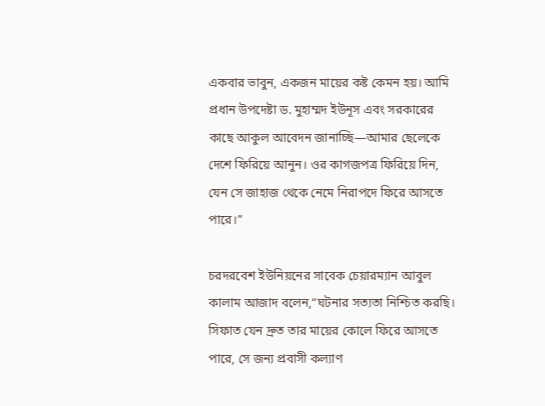একবার ভাবুন, একজন মায়ের কষ্ট কেমন হয়। আমি প্রধান উপদেষ্টা ড. মুহাম্মদ ইউনূস এবং সরকারের কাছে আকুল আবেদন জানাচ্ছি—আমার ছেলেকে দেশে ফিরিয়ে আনুন। ওর কাগজপত্র ফিরিয়ে দিন, যেন সে জাহাজ থেকে নেমে নিরাপদে ফিরে আসতে পারে।”

চরদরবেশ ইউনিয়নের সাবেক চেয়ারম্যান আবুল কালাম আজাদ বলেন,“ঘটনার সত্যতা নিশ্চিত করছি। সিফাত যেন দ্রুত তার মায়ের কোলে ফিরে আসতে পারে, সে জন্য প্রবাসী কল্যাণ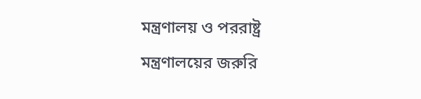মন্ত্রণালয় ও পররাষ্ট্র মন্ত্রণালয়ের জরুরি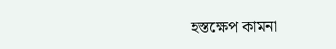হস্তক্ষেপ কামনা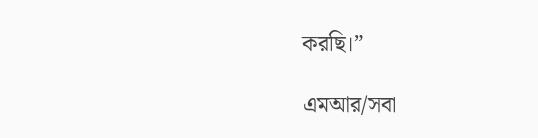করছি।”

এমআর/সবা